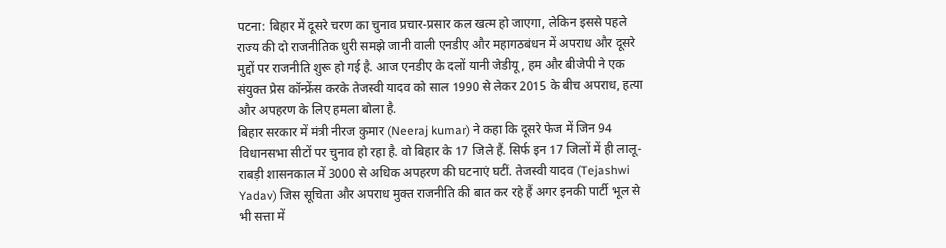पटना: बिहार में दूसरे चरण का चुनाव प्रचार-प्रसार कल खत्म हो जाएगा, लेकिन इससे पहले राज्य की दो राजनीतिक धुरी समझे जानी वाली एनडीए और महागठबंधन में अपराध और दूसरे मुद्दों पर राजनीति शुरू हो गई है. आज एनडीए के दलों यानी जेडीयू, हम और बीजेपी ने एक संयुक्त प्रेस कॉन्फ्रेंस करके तेजस्वी यादव को साल 1990 से लेकर 2015 के बीच अपराध, हत्या और अपहरण के लिए हमला बोला है.
बिहार सरकार में मंत्री नीरज कुमार (Neeraj kumar) ने कहा कि दूसरे फेज में जिन 94 विधानसभा सीटों पर चुनाव हो रहा है. वो बिहार के 17 जिले हैं. सिर्फ इन 17 जिलों में ही लालू-राबड़ी शासनकाल में 3000 से अधिक अपहरण की घटनाएं घटीं. तेजस्वी यादव (Tejashwi Yadav) जिस सूचिता और अपराध मुक्त राजनीति की बात कर रहे हैं अगर इनकी पार्टी भूल से भी सत्ता में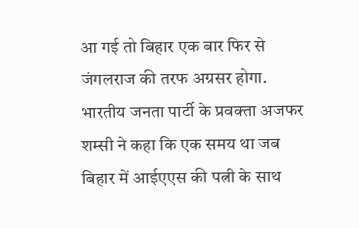आ गई तो बिहार एक बार फिर से जंगलराज की तरफ अग्रसर होगा.
भारतीय जनता पार्टी के प्रवक्ता अजफर शम्सी ने कहा कि एक समय था जब बिहार में आईएएस की पत्नी के साथ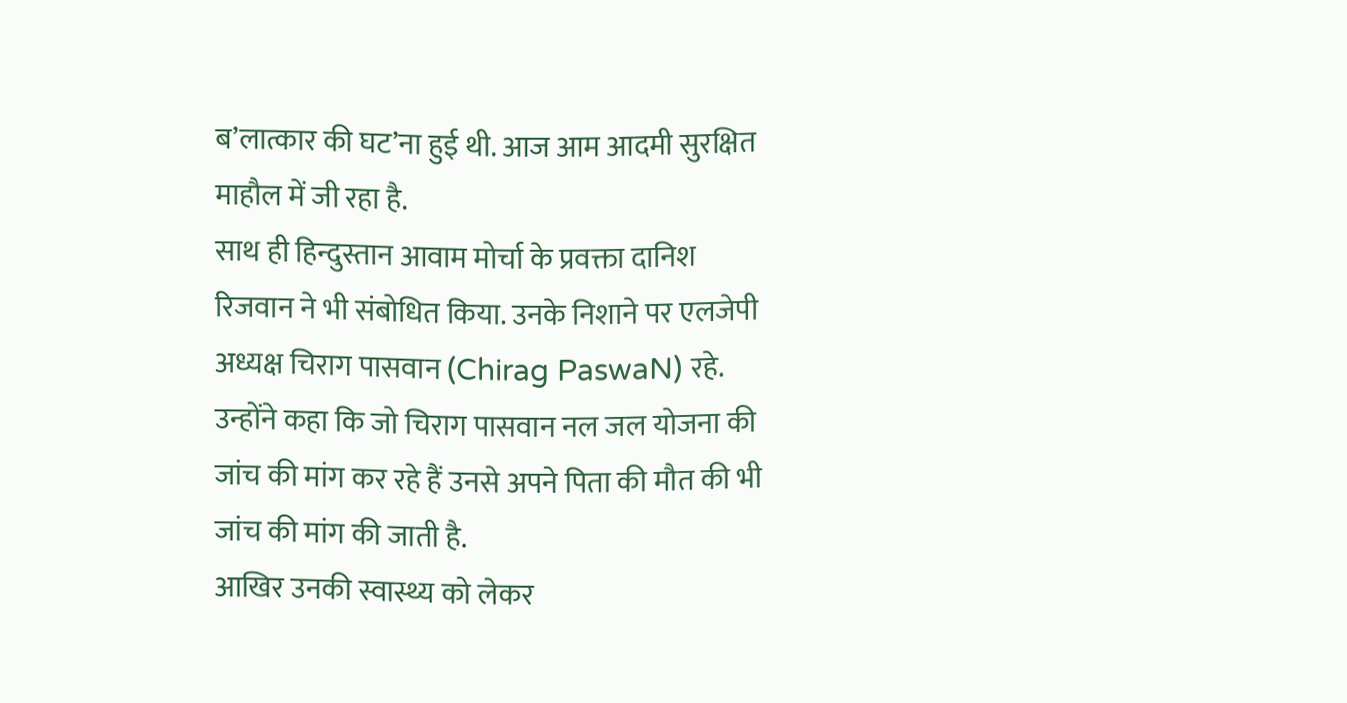ब’लात्कार की घट’ना हुई थी. आज आम आदमी सुरक्षित माहौल में जी रहा है.
साथ ही हिन्दुस्तान आवाम मोर्चा के प्रवक्ता दानिश रिजवान ने भी संबोधित किया. उनके निशाने पर एलजेपी अध्यक्ष चिराग पासवान (Chirag PaswaN) रहे. उन्होंने कहा कि जो चिराग पासवान नल जल योजना की जांच की मांग कर रहे हैं उनसे अपने पिता की मौत की भी जांच की मांग की जाती है.
आखिर उनकी स्वास्थ्य को लेकर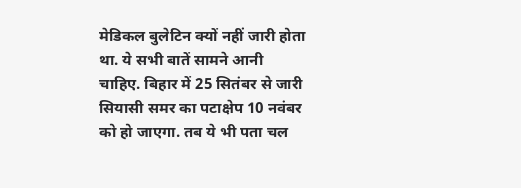मेडिकल बुलेटिन क्यों नहीं जारी होता था. ये सभी बातें सामने आनी चाहिए. बिहार में 25 सितंबर से जारी सियासी समर का पटाक्षेप 10 नवंबर को हो जाएगा. तब ये भी पता चल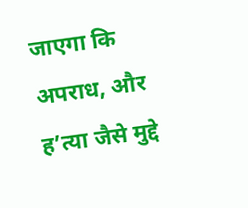जाएगा कि अपराध, और ह’त्या जैसे मुद्दे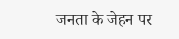जनता के जेहन पर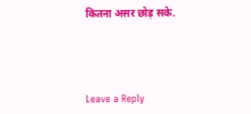कितना असर छोड़ सके.




Leave a Reply